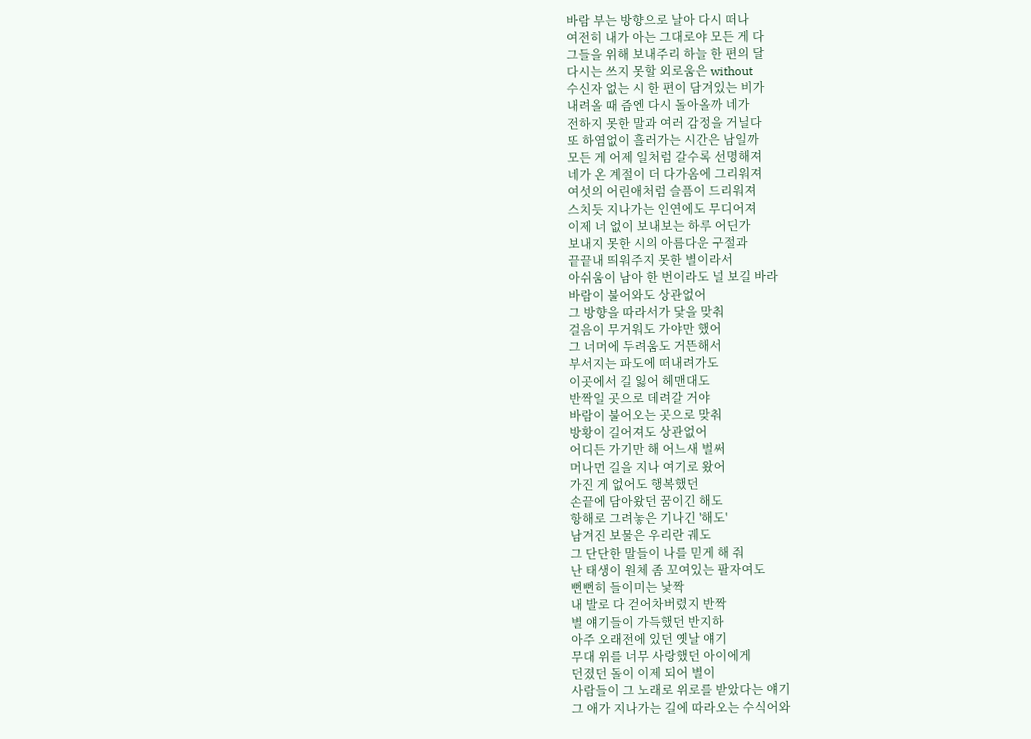바람 부는 방향으로 날아 다시 떠나
여전히 내가 아는 그대로야 모든 게 다
그들을 위해 보내주리 하늘 한 편의 달
다시는 쓰지 못할 외로움은 without
수신자 없는 시 한 편이 담겨있는 비가
내려올 때 즘엔 다시 돌아올까 네가
전하지 못한 말과 여러 감정을 거닐다
또 하염없이 흘러가는 시간은 남일까
모든 게 어제 일처럼 갈수록 선명해져
네가 온 계절이 더 다가옴에 그리워져
여섯의 어린애처럼 슬픔이 드리워져
스치듯 지나가는 인연에도 무디어져
이제 너 없이 보내보는 하루 어딘가
보내지 못한 시의 아름다운 구절과
끝끝내 띄워주지 못한 별이라서
아쉬움이 남아 한 번이라도 널 보길 바라
바람이 불어와도 상관없어
그 방향을 따라서가 닻을 맞춰
걸음이 무거워도 가야만 했어
그 너머에 두려움도 거뜬해서
부서지는 파도에 떠내려가도
이곳에서 길 잃어 헤맨대도
반짝일 곳으로 데려갈 거야
바람이 불어오는 곳으로 맞춰
방황이 길어져도 상관없어
어디든 가기만 해 어느새 벌써
머나먼 길을 지나 여기로 왔어
가진 게 없어도 행복했던
손끝에 담아왔던 꿈이긴 해도
항해로 그려놓은 기나긴 '해도'
남겨진 보물은 우리란 궤도
그 단단한 말들이 나를 믿게 해 줘
난 태생이 원체 좀 꼬여있는 팔자여도
뻔뻔히 들이미는 낯짝
내 발로 다 걷어차버렸지 반짝
별 얘기들이 가득했던 반지하
아주 오래전에 있던 옛날 얘기
무대 위를 너무 사랑했던 아이에게
던졌던 돌이 이제 되어 별이
사람들이 그 노래로 위로를 받았다는 얘기
그 애가 지나가는 길에 따라오는 수식어와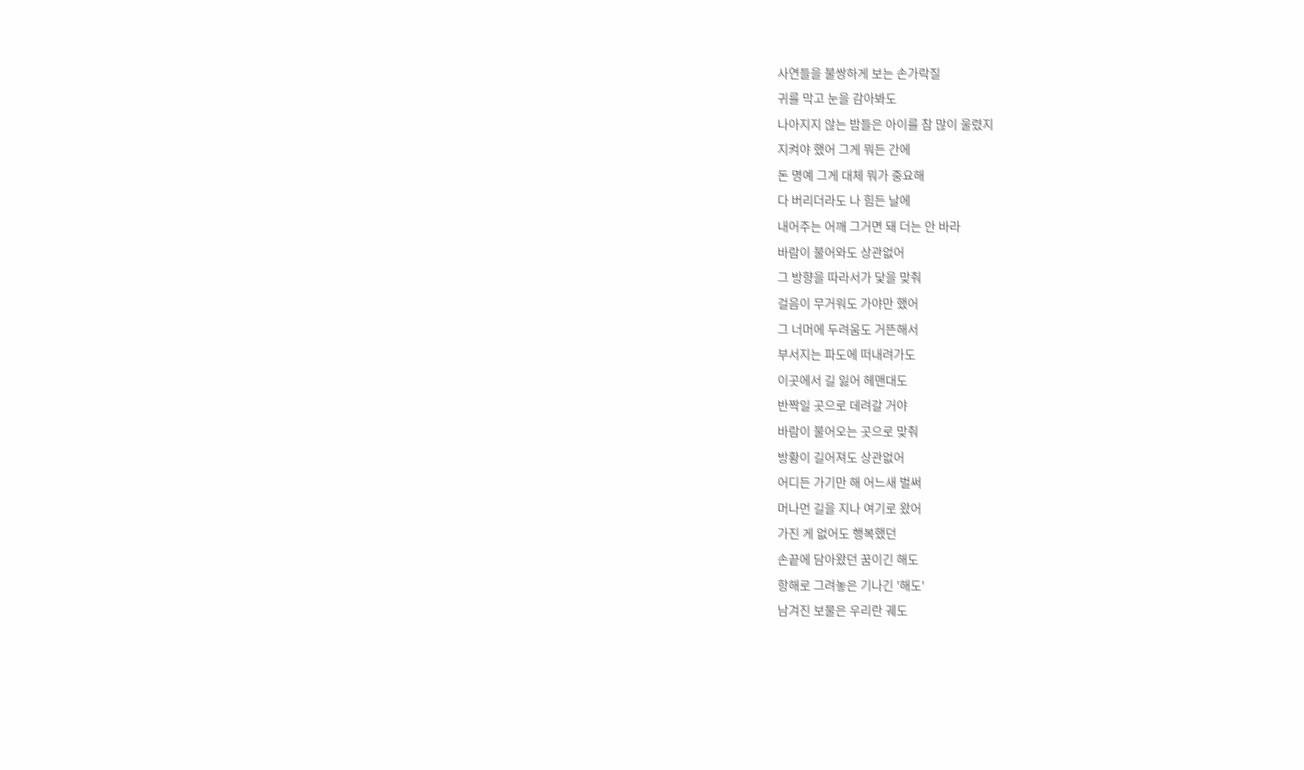사연들을 불쌍하게 보는 손가락질
귀를 막고 눈을 감아봐도
나아지지 않는 밤들은 아이를 참 많이 울렸지
지켜야 했어 그게 뭐든 간에
돈 명예 그게 대체 뭐가 중요해
다 버리더라도 나 힘든 날에
내어주는 어깨 그거면 돼 더는 안 바라
바람이 불어와도 상관없어
그 방향을 따라서가 닻을 맞춰
걸음이 무거워도 가야만 했어
그 너머에 두려움도 거뜬해서
부서지는 파도에 떠내려가도
이곳에서 길 잃어 헤맨대도
반짝일 곳으로 데려갈 거야
바람이 불어오는 곳으로 맞춰
방황이 길어져도 상관없어
어디든 가기만 해 어느새 벌써
머나먼 길을 지나 여기로 왔어
가진 게 없어도 행복했던
손끝에 담아왔던 꿈이긴 해도
항해로 그려놓은 기나긴 '해도'
남겨진 보물은 우리란 궤도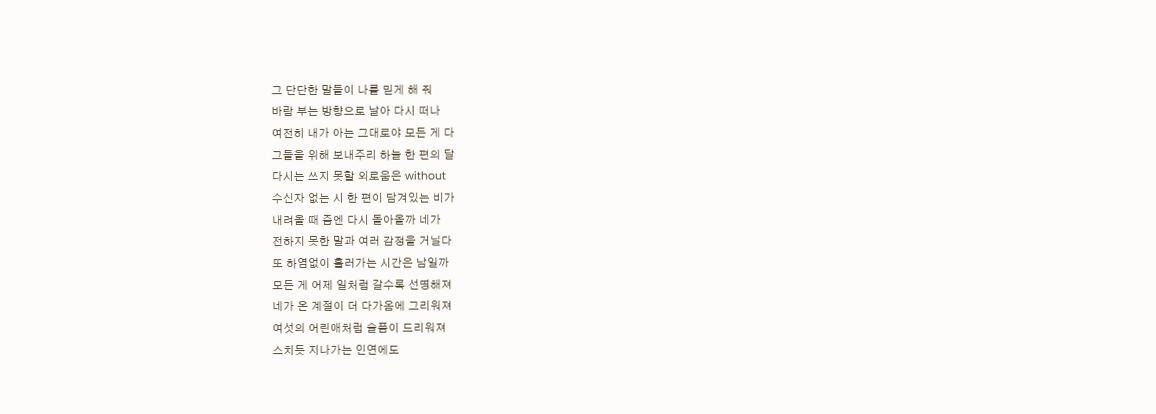그 단단한 말들이 나를 믿게 해 줘
바람 부는 방향으로 날아 다시 떠나
여전히 내가 아는 그대로야 모든 게 다
그들을 위해 보내주리 하늘 한 편의 달
다시는 쓰지 못할 외로움은 without
수신자 없는 시 한 편이 담겨있는 비가
내려올 때 즘엔 다시 돌아올까 네가
전하지 못한 말과 여러 감정을 거닐다
또 하염없이 흘러가는 시간은 남일까
모든 게 어제 일처럼 갈수록 선명해져
네가 온 계절이 더 다가옴에 그리워져
여섯의 어린애처럼 슬픔이 드리워져
스치듯 지나가는 인연에도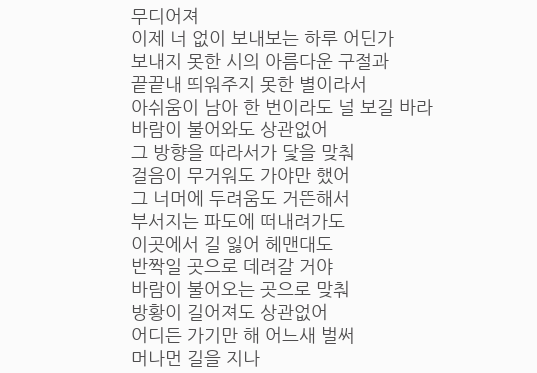무디어져
이제 너 없이 보내보는 하루 어딘가
보내지 못한 시의 아름다운 구절과
끝끝내 띄워주지 못한 별이라서
아쉬움이 남아 한 번이라도 널 보길 바라
바람이 불어와도 상관없어
그 방향을 따라서가 닻을 맞춰
걸음이 무거워도 가야만 했어
그 너머에 두려움도 거뜬해서
부서지는 파도에 떠내려가도
이곳에서 길 잃어 헤맨대도
반짝일 곳으로 데려갈 거야
바람이 불어오는 곳으로 맞춰
방황이 길어져도 상관없어
어디든 가기만 해 어느새 벌써
머나먼 길을 지나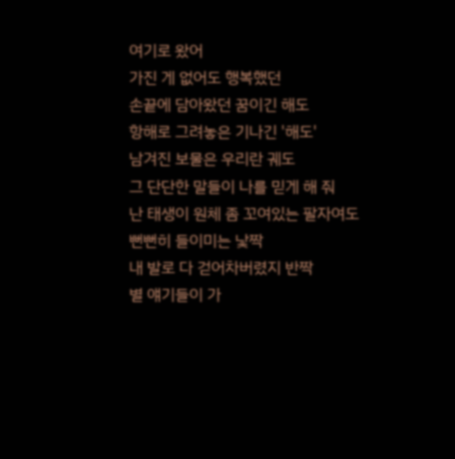여기로 왔어
가진 게 없어도 행복했던
손끝에 담아왔던 꿈이긴 해도
항해로 그려놓은 기나긴 '해도'
남겨진 보물은 우리란 궤도
그 단단한 말들이 나를 믿게 해 줘
난 태생이 원체 좀 꼬여있는 팔자여도
뻔뻔히 들이미는 낯짝
내 발로 다 걷어차버렸지 반짝
별 얘기들이 가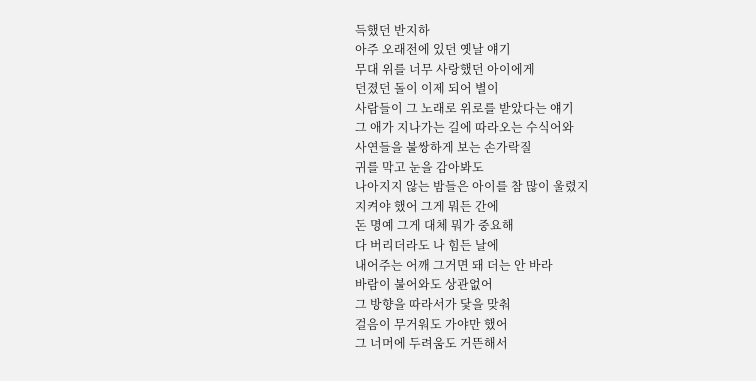득했던 반지하
아주 오래전에 있던 옛날 얘기
무대 위를 너무 사랑했던 아이에게
던졌던 돌이 이제 되어 별이
사람들이 그 노래로 위로를 받았다는 얘기
그 애가 지나가는 길에 따라오는 수식어와
사연들을 불쌍하게 보는 손가락질
귀를 막고 눈을 감아봐도
나아지지 않는 밤들은 아이를 참 많이 울렸지
지켜야 했어 그게 뭐든 간에
돈 명예 그게 대체 뭐가 중요해
다 버리더라도 나 힘든 날에
내어주는 어깨 그거면 돼 더는 안 바라
바람이 불어와도 상관없어
그 방향을 따라서가 닻을 맞춰
걸음이 무거워도 가야만 했어
그 너머에 두려움도 거뜬해서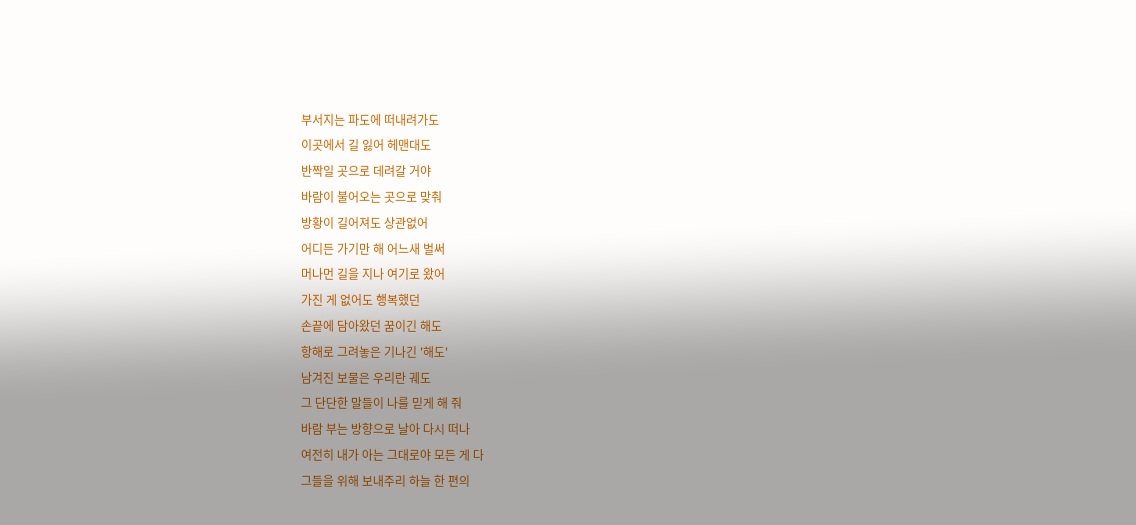부서지는 파도에 떠내려가도
이곳에서 길 잃어 헤맨대도
반짝일 곳으로 데려갈 거야
바람이 불어오는 곳으로 맞춰
방황이 길어져도 상관없어
어디든 가기만 해 어느새 벌써
머나먼 길을 지나 여기로 왔어
가진 게 없어도 행복했던
손끝에 담아왔던 꿈이긴 해도
항해로 그려놓은 기나긴 '해도'
남겨진 보물은 우리란 궤도
그 단단한 말들이 나를 믿게 해 줘
바람 부는 방향으로 날아 다시 떠나
여전히 내가 아는 그대로야 모든 게 다
그들을 위해 보내주리 하늘 한 편의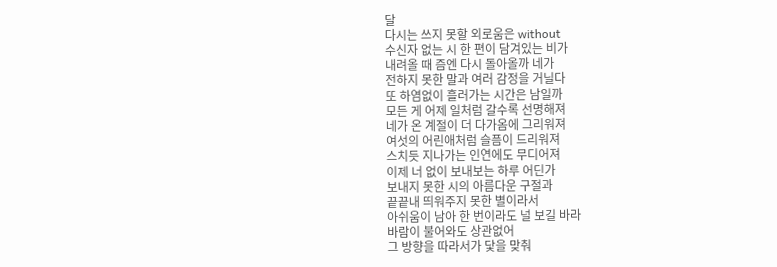달
다시는 쓰지 못할 외로움은 without
수신자 없는 시 한 편이 담겨있는 비가
내려올 때 즘엔 다시 돌아올까 네가
전하지 못한 말과 여러 감정을 거닐다
또 하염없이 흘러가는 시간은 남일까
모든 게 어제 일처럼 갈수록 선명해져
네가 온 계절이 더 다가옴에 그리워져
여섯의 어린애처럼 슬픔이 드리워져
스치듯 지나가는 인연에도 무디어져
이제 너 없이 보내보는 하루 어딘가
보내지 못한 시의 아름다운 구절과
끝끝내 띄워주지 못한 별이라서
아쉬움이 남아 한 번이라도 널 보길 바라
바람이 불어와도 상관없어
그 방향을 따라서가 닻을 맞춰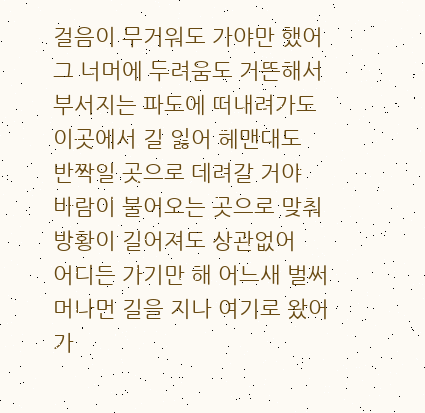걸음이 무거워도 가야만 했어
그 너머에 두려움도 거뜬해서
부서지는 파도에 떠내려가도
이곳에서 길 잃어 헤맨대도
반짝일 곳으로 데려갈 거야
바람이 불어오는 곳으로 맞춰
방황이 길어져도 상관없어
어디든 가기만 해 어느새 벌써
머나먼 길을 지나 여기로 왔어
가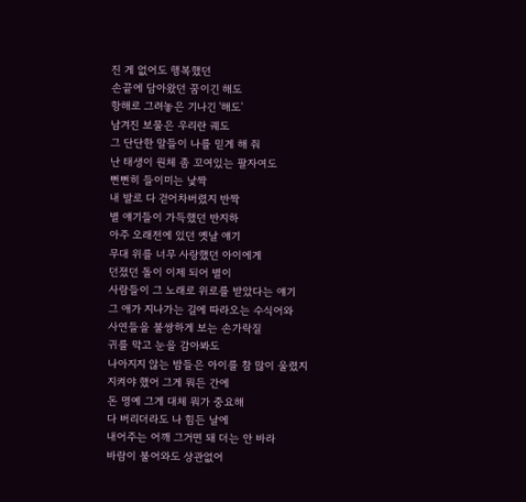진 게 없어도 행복했던
손끝에 담아왔던 꿈이긴 해도
항해로 그려놓은 기나긴 '해도'
남겨진 보물은 우리란 궤도
그 단단한 말들이 나를 믿게 해 줘
난 태생이 원체 좀 꼬여있는 팔자여도
뻔뻔히 들이미는 낯짝
내 발로 다 걷어차버렸지 반짝
별 얘기들이 가득했던 반지하
아주 오래전에 있던 옛날 얘기
무대 위를 너무 사랑했던 아이에게
던졌던 돌이 이제 되어 별이
사람들이 그 노래로 위로를 받았다는 얘기
그 애가 지나가는 길에 따라오는 수식어와
사연들을 불쌍하게 보는 손가락질
귀를 막고 눈을 감아봐도
나아지지 않는 밤들은 아이를 참 많이 울렸지
지켜야 했어 그게 뭐든 간에
돈 명예 그게 대체 뭐가 중요해
다 버리더라도 나 힘든 날에
내어주는 어깨 그거면 돼 더는 안 바라
바람이 불어와도 상관없어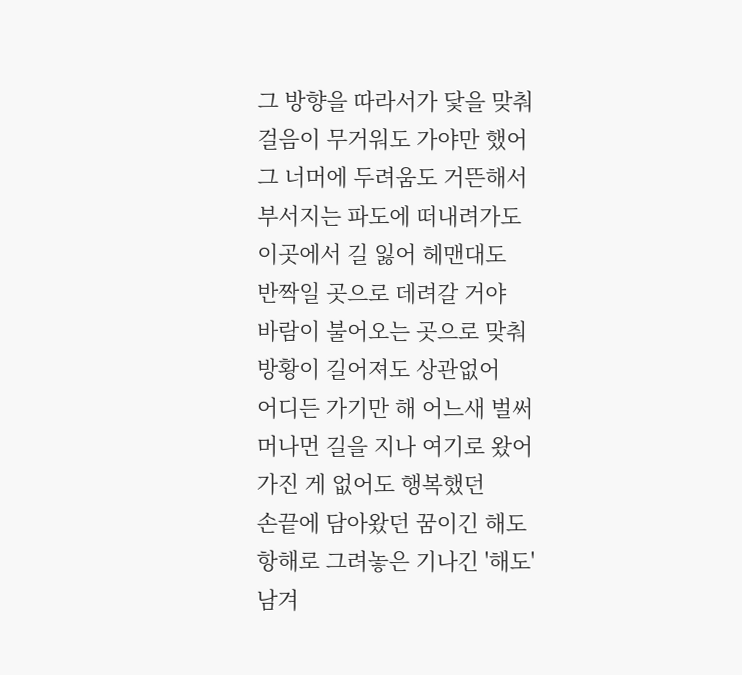그 방향을 따라서가 닻을 맞춰
걸음이 무거워도 가야만 했어
그 너머에 두려움도 거뜬해서
부서지는 파도에 떠내려가도
이곳에서 길 잃어 헤맨대도
반짝일 곳으로 데려갈 거야
바람이 불어오는 곳으로 맞춰
방황이 길어져도 상관없어
어디든 가기만 해 어느새 벌써
머나먼 길을 지나 여기로 왔어
가진 게 없어도 행복했던
손끝에 담아왔던 꿈이긴 해도
항해로 그려놓은 기나긴 '해도'
남겨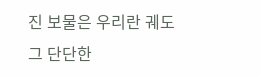진 보물은 우리란 궤도
그 단단한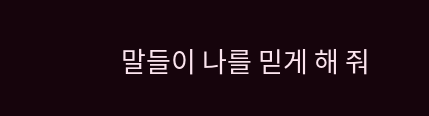말들이 나를 믿게 해 줘